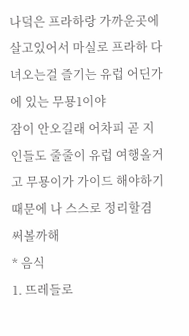나덬은 프라하랑 가까운곳에 살고있어서 마실로 프라하 다녀오는걸 즐기는 유럽 어딘가에 있는 무묭1이야
잠이 안오길래 어차피 곧 지인들도 줄줄이 유럽 여행올거고 무묭이가 가이드 해야하기때문에 나 스스로 정리할겸 써볼까해
* 음식
1. 뜨레들로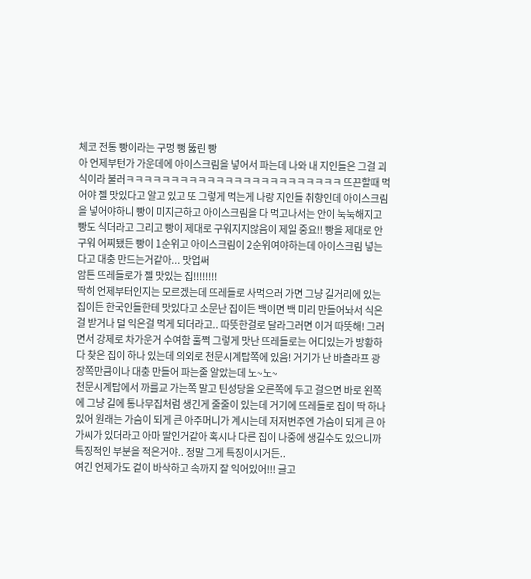체코 전통 빵이라는 구멍 뻥 뚫린 빵
아 언제부턴가 가운데에 아이스크림을 넣어서 파는데 나와 내 지인들은 그걸 괴식이라 불러ㅋㅋㅋㅋㅋㅋㅋㅋㅋㅋㅋㅋㅋㅋㅋㅋㅋㅋㅋㅋㅋㅋㅋㅋ 뜨끈할때 먹어야 젤 맛있다고 알고 있고 또 그렇게 먹는게 나랑 지인들 취향인데 아이스크림을 넣어야하니 빵이 미지근하고 아이스크림을 다 먹고나서는 안이 눅눅해지고 빵도 식더라고 그리고 빵이 제대로 구워지지않음이 제일 중요!! 빵을 제대로 안 구워 어찌됐든 빵이 1순위고 아이스크림이 2순위여야하는데 아이스크림 넣는다고 대충 만드는거같아... 맛업써
암튼 뜨레들로가 젤 맛있는 집!!!!!!!!
딱히 언제부터인지는 모르겠는데 뜨레들로 사먹으러 가면 그냥 길거리에 있는 집이든 한국인들한테 맛있다고 소문난 집이든 백이면 백 미리 만들어놔서 식은걸 받거나 덜 익은걸 먹게 되더라고.. 따뜻한걸로 달라그러면 이거 따뜻해! 그러면서 강제로 차가운거 수여함 훌쩍 그렇게 맛난 뜨레들로는 어디있는가 방황하다 찾은 집이 하나 있는데 의외로 천문시계탑쪽에 있음! 거기가 난 바츨라프 광장쪽만큼이나 대충 만들어 파는줄 알았는데 노~노~
천문시계탑에서 까를교 가는쪽 말고 틴성당을 오른쪽에 두고 걸으면 바로 왼쪽에 그냥 길에 통나무집처럼 생긴게 줄줄이 있는데 거기에 뜨레들로 집이 딱 하나 있어 원래는 가슴이 되게 큰 아주머니가 계시는데 저저번주엔 가슴이 되게 큰 아가씨가 있더라고 아마 딸인거같아 혹시나 다른 집이 나중에 생길수도 있으니까 특징적인 부분을 적은거야.. 정말 그게 특징이시거든..
여긴 언제가도 겉이 바삭하고 속까지 잘 익어있어!!! 글고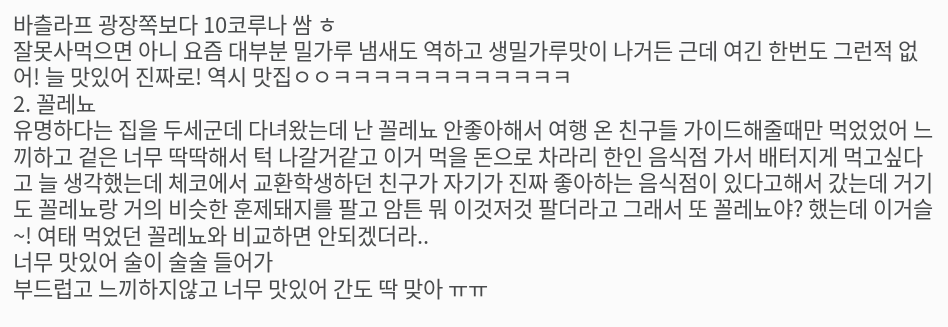바츨라프 광장쪽보다 10코루나 쌈 ㅎ
잘못사먹으면 아니 요즘 대부분 밀가루 냄새도 역하고 생밀가루맛이 나거든 근데 여긴 한번도 그런적 없어! 늘 맛있어 진짜로! 역시 맛집ㅇㅇㅋㅋㅋㅋㅋㅋㅋㅋㅋㅋㅋㅋ
2. 꼴레뇨
유명하다는 집을 두세군데 다녀왔는데 난 꼴레뇨 안좋아해서 여행 온 친구들 가이드해줄때만 먹었었어 느끼하고 겉은 너무 딱딱해서 턱 나갈거같고 이거 먹을 돈으로 차라리 한인 음식점 가서 배터지게 먹고싶다고 늘 생각했는데 체코에서 교환학생하던 친구가 자기가 진짜 좋아하는 음식점이 있다고해서 갔는데 거기도 꼴레뇨랑 거의 비슷한 훈제돼지를 팔고 암튼 뭐 이것저것 팔더라고 그래서 또 꼴레뇨야? 했는데 이거슬~! 여태 먹었던 꼴레뇨와 비교하면 안되겠더라..
너무 맛있어 술이 술술 들어가
부드럽고 느끼하지않고 너무 맛있어 간도 딱 맞아 ㅠㅠ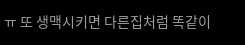ㅠ 또 생맥시키면 다른집처럼 똑같이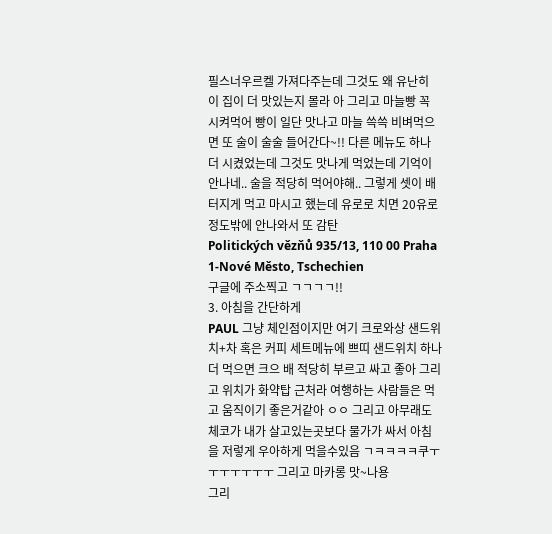필스너우르켈 가져다주는데 그것도 왜 유난히 이 집이 더 맛있는지 몰라 아 그리고 마늘빵 꼭 시켜먹어 빵이 일단 맛나고 마늘 쓱쓱 비벼먹으면 또 술이 술술 들어간다~!! 다른 메뉴도 하나 더 시켰었는데 그것도 맛나게 먹었는데 기억이 안나네.. 술을 적당히 먹어야해.. 그렇게 셋이 배터지게 먹고 마시고 했는데 유로로 치면 20유로정도밖에 안나와서 또 감탄
Politických vězňů 935/13, 110 00 Praha 1-Nové Město, Tschechien
구글에 주소찍고 ㄱㄱㄱㄱ!!
3. 아침을 간단하게
PAUL 그냥 체인점이지만 여기 크로와상 샌드위치+차 혹은 커피 세트메뉴에 쁘띠 샌드위치 하나 더 먹으면 크으 배 적당히 부르고 싸고 좋아 그리고 위치가 화약탑 근처라 여행하는 사람들은 먹고 움직이기 좋은거같아 ㅇㅇ 그리고 아무래도 체코가 내가 살고있는곳보다 물가가 싸서 아침을 저렇게 우아하게 먹을수있음 ㄱㅋㅋㅋㅋ쿠ㅜㅜㅜㅜㅜㅜㅜ 그리고 마카롱 맛~나용
그리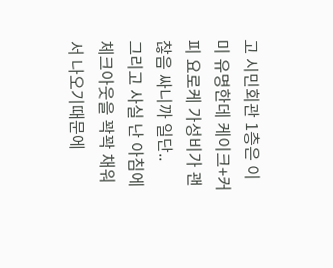고 시민회관 1층은 이미 유명한데 케이크+커피 요로케 가성비가 괜찮음 싸니까 일단..
그리고 사실 난 아침에 체크아웃을 꽉꽉 채워서 나오기때문에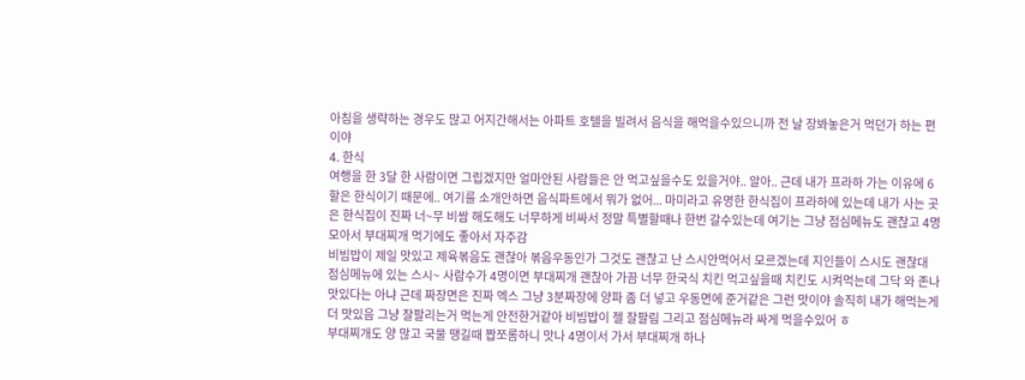아침을 생략하는 경우도 많고 어지간해서는 아파트 호텔을 빌려서 음식을 해먹을수있으니까 전 날 장봐놓은거 먹던가 하는 편이야
4. 한식
여행을 한 3달 한 사람이면 그립겠지만 얼마안된 사람들은 안 먹고싶을수도 있을거야.. 알아.. 근데 내가 프라하 가는 이유에 6할은 한식이기 때문에.. 여기를 소개안하면 음식파트에서 뭐가 없어... 마미라고 유명한 한식집이 프라하에 있는데 내가 사는 곳은 한식집이 진짜 너~무 비쌈 해도해도 너무하게 비싸서 정말 특별할때나 한번 갈수있는데 여기는 그냥 점심메뉴도 괜찮고 4명 모아서 부대찌개 먹기에도 좋아서 자주감
비빔밥이 제일 맛있고 제육볶음도 괜찮아 볶음우동인가 그것도 괜찮고 난 스시안먹어서 모르겠는데 지인들이 스시도 괜찮대 점심메뉴에 있는 스시~ 사람수가 4명이면 부대찌개 괜찮아 가끔 너무 한국식 치킨 먹고싶을때 치킨도 시켜먹는데 그닥 와 존나 맛있다는 아냐 근데 짜장면은 진짜 엑스 그냥 3분짜장에 양파 좀 더 넣고 우동면에 준거같은 그런 맛이야 솔직히 내가 해먹는게 더 맛있음 그냥 잘팔리는거 먹는게 안전한거같아 비빔밥이 젤 잘팔림 그리고 점심메뉴라 싸게 먹을수있어 ㅎ
부대찌개도 양 많고 국물 땡길때 짭쪼롬하니 맛나 4명이서 가서 부대찌개 하나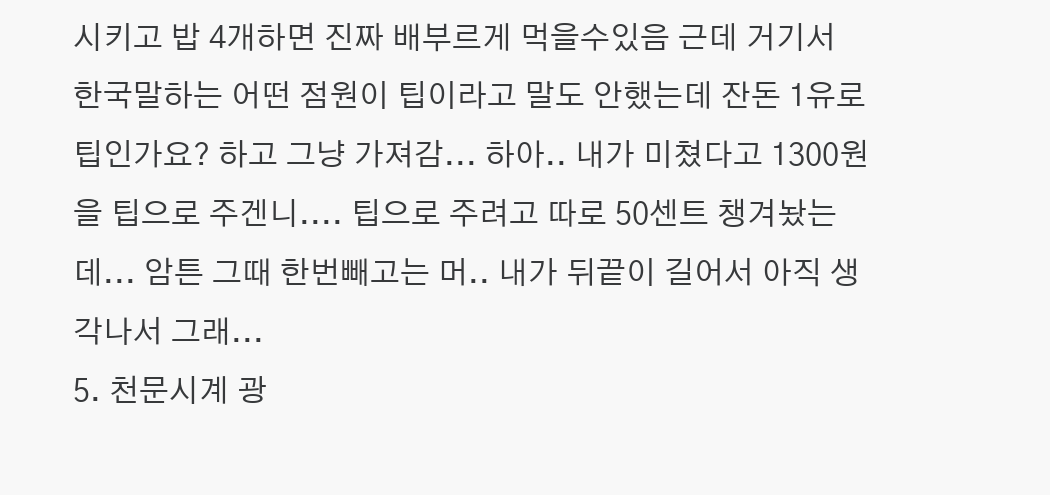시키고 밥 4개하면 진짜 배부르게 먹을수있음 근데 거기서 한국말하는 어떤 점원이 팁이라고 말도 안했는데 잔돈 1유로 팁인가요? 하고 그냥 가져감... 하아.. 내가 미쳤다고 1300원을 팁으로 주겐니.... 팁으로 주려고 따로 50센트 챙겨놨는데... 암튼 그때 한번빼고는 머.. 내가 뒤끝이 길어서 아직 생각나서 그래...
5. 천문시계 광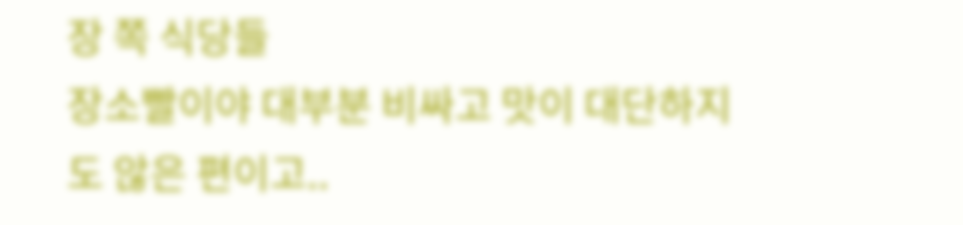장 쪽 식당들
장소빨이야 대부분 비싸고 맛이 대단하지도 않은 편이고..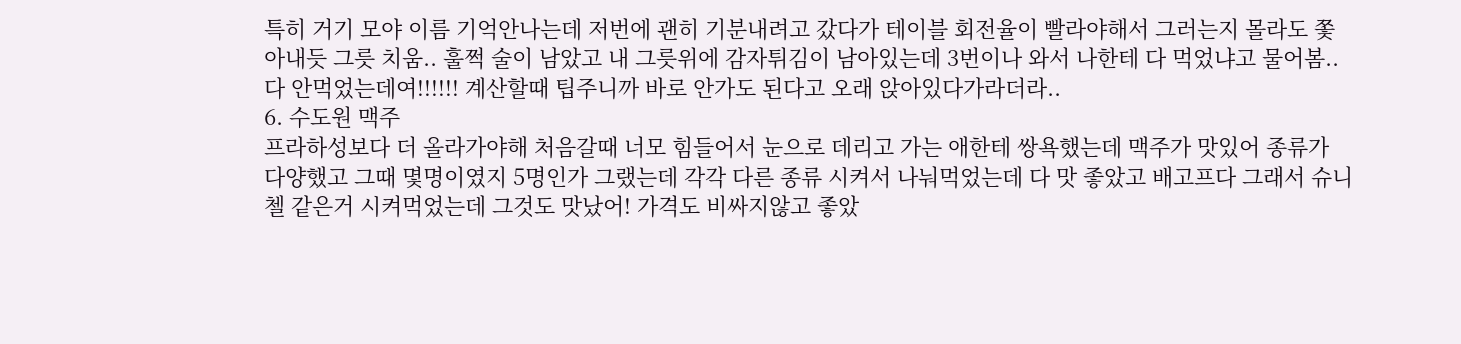특히 거기 모야 이름 기억안나는데 저번에 괜히 기분내려고 갔다가 테이블 회전율이 빨라야해서 그러는지 몰라도 쫓아내듯 그릇 치움.. 훌쩍 술이 남았고 내 그릇위에 감자튀김이 남아있는데 3번이나 와서 나한테 다 먹었냐고 물어봄.. 다 안먹었는데여!!!!!! 계산할때 팁주니까 바로 안가도 된다고 오래 앉아있다가라더라..
6. 수도원 맥주
프라하성보다 더 올라가야해 처음갈때 너모 힘들어서 눈으로 데리고 가는 애한테 쌍욕했는데 맥주가 맛있어 종류가 다양했고 그때 몇명이였지 5명인가 그랬는데 각각 다른 종류 시켜서 나눠먹었는데 다 맛 좋았고 배고프다 그래서 슈니첼 같은거 시켜먹었는데 그것도 맛났어! 가격도 비싸지않고 좋았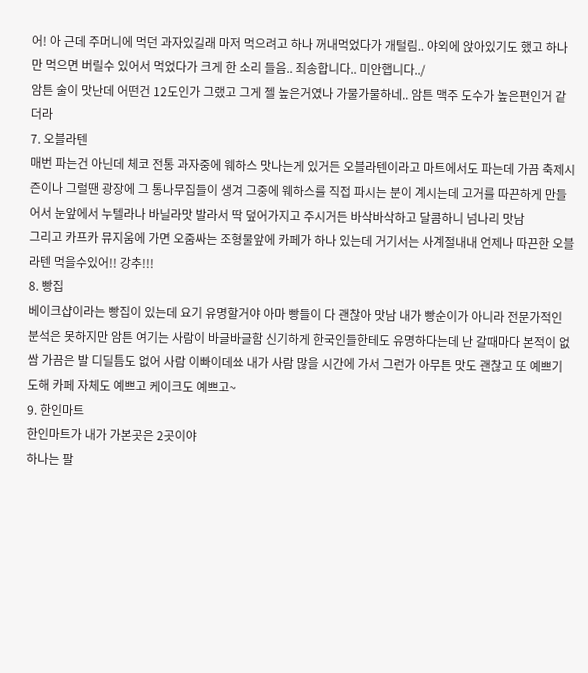어! 아 근데 주머니에 먹던 과자있길래 마저 먹으려고 하나 꺼내먹었다가 개털림.. 야외에 앉아있기도 했고 하나만 먹으면 버릴수 있어서 먹었다가 크게 한 소리 들음.. 죄송합니다.. 미안햅니다../
암튼 술이 맛난데 어떤건 12도인가 그랬고 그게 젤 높은거였나 가물가물하네.. 암튼 맥주 도수가 높은편인거 같더라
7. 오블라텐
매번 파는건 아닌데 체코 전통 과자중에 웨하스 맛나는게 있거든 오블라텐이라고 마트에서도 파는데 가끔 축제시즌이나 그럴땐 광장에 그 통나무집들이 생겨 그중에 웨하스를 직접 파시는 분이 계시는데 고거를 따끈하게 만들어서 눈앞에서 누텔라나 바닐라맛 발라서 딱 덮어가지고 주시거든 바삭바삭하고 달콤하니 넘나리 맛남
그리고 카프카 뮤지움에 가면 오줌싸는 조형물앞에 카페가 하나 있는데 거기서는 사계절내내 언제나 따끈한 오블라텐 먹을수있어!! 강추!!!
8. 빵집
베이크샵이라는 빵집이 있는데 요기 유명할거야 아마 빵들이 다 괜찮아 맛남 내가 빵순이가 아니라 전문가적인 분석은 못하지만 암튼 여기는 사람이 바글바글함 신기하게 한국인들한테도 유명하다는데 난 갈때마다 본적이 없쌈 가끔은 발 디딜틈도 없어 사람 이빠이데쑈 내가 사람 많을 시간에 가서 그런가 아무튼 맛도 괜찮고 또 예쁘기도해 카페 자체도 예쁘고 케이크도 예쁘고~
9. 한인마트
한인마트가 내가 가본곳은 2곳이야
하나는 팔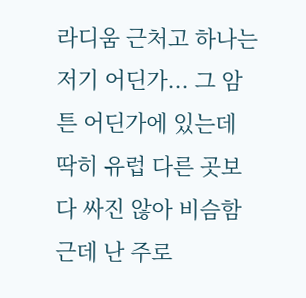라디움 근처고 하나는 저기 어딘가... 그 암튼 어딘가에 있는데 딱히 유럽 다른 곳보다 싸진 않아 비슴함 근데 난 주로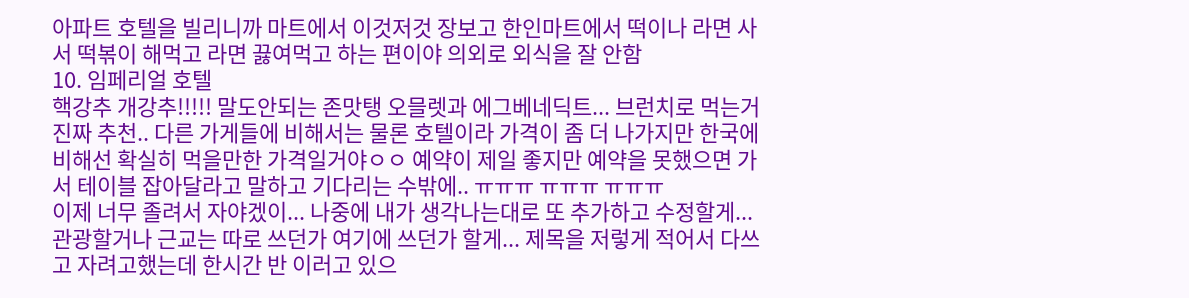아파트 호텔을 빌리니까 마트에서 이것저것 장보고 한인마트에서 떡이나 라면 사서 떡볶이 해먹고 라면 끓여먹고 하는 편이야 의외로 외식을 잘 안함
10. 임페리얼 호텔
핵강추 개강추!!!!! 말도안되는 존맛탱 오믈렛과 에그베네딕트... 브런치로 먹는거 진짜 추천.. 다른 가게들에 비해서는 물론 호텔이라 가격이 좀 더 나가지만 한국에 비해선 확실히 먹을만한 가격일거야ㅇㅇ 예약이 제일 좋지만 예약을 못했으면 가서 테이블 잡아달라고 말하고 기다리는 수밖에.. ㅠㅠㅠ ㅠㅠㅠ ㅠㅠㅠ
이제 너무 졸려서 자야겠이... 나중에 내가 생각나는대로 또 추가하고 수정할게... 관광할거나 근교는 따로 쓰던가 여기에 쓰던가 할게... 제목을 저렇게 적어서 다쓰고 자려고했는데 한시간 반 이러고 있으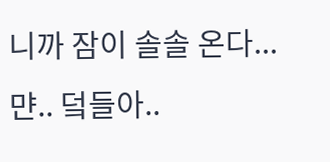니까 잠이 솔솔 온다... 먄.. 덬들아..